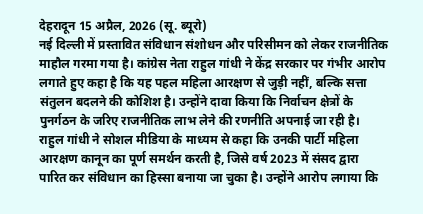देहरादून 15 अप्रैल, 2026 (सू. ब्यूरो)
नई दिल्ली में प्रस्तावित संविधान संशोधन और परिसीमन को लेकर राजनीतिक माहौल गरमा गया है। कांग्रेस नेता राहुल गांधी ने केंद्र सरकार पर गंभीर आरोप लगाते हुए कहा है कि यह पहल महिला आरक्षण से जुड़ी नहीं, बल्कि सत्ता संतुलन बदलने की कोशिश है। उन्होंने दावा किया कि निर्वाचन क्षेत्रों के पुनर्गठन के जरिए राजनीतिक लाभ लेने की रणनीति अपनाई जा रही है।
राहुल गांधी ने सोशल मीडिया के माध्यम से कहा कि उनकी पार्टी महिला आरक्षण कानून का पूर्ण समर्थन करती है, जिसे वर्ष 2023 में संसद द्वारा पारित कर संविधान का हिस्सा बनाया जा चुका है। उन्होंने आरोप लगाया कि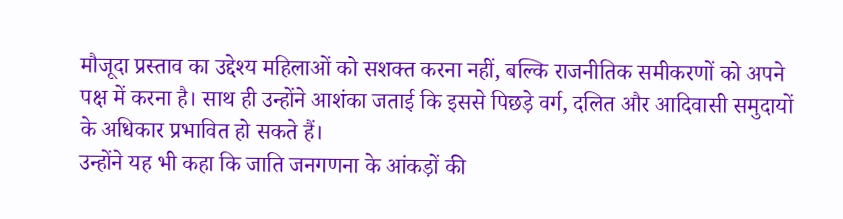मौजूदा प्रस्ताव का उद्देश्य महिलाओं को सशक्त करना नहीं, बल्कि राजनीतिक समीकरणों को अपने पक्ष में करना है। साथ ही उन्होंने आशंका जताई कि इससे पिछड़े वर्ग, दलित और आदिवासी समुदायों के अधिकार प्रभावित हो सकते हैं।
उन्होंने यह भी कहा कि जाति जनगणना के आंकड़ों की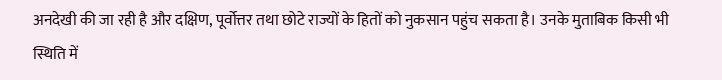अनदेखी की जा रही है और दक्षिण, पूर्वोत्तर तथा छोटे राज्यों के हितों को नुकसान पहुंच सकता है। उनके मुताबिक किसी भी स्थिति में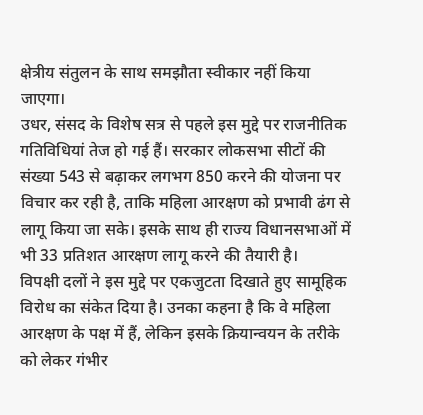क्षेत्रीय संतुलन के साथ समझौता स्वीकार नहीं किया जाएगा।
उधर, संसद के विशेष सत्र से पहले इस मुद्दे पर राजनीतिक गतिविधियां तेज हो गई हैं। सरकार लोकसभा सीटों की संख्या 543 से बढ़ाकर लगभग 850 करने की योजना पर विचार कर रही है, ताकि महिला आरक्षण को प्रभावी ढंग से लागू किया जा सके। इसके साथ ही राज्य विधानसभाओं में भी 33 प्रतिशत आरक्षण लागू करने की तैयारी है।
विपक्षी दलों ने इस मुद्दे पर एकजुटता दिखाते हुए सामूहिक विरोध का संकेत दिया है। उनका कहना है कि वे महिला आरक्षण के पक्ष में हैं, लेकिन इसके क्रियान्वयन के तरीके को लेकर गंभीर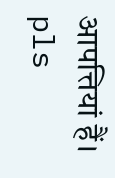आपत्तियां हैं।
pls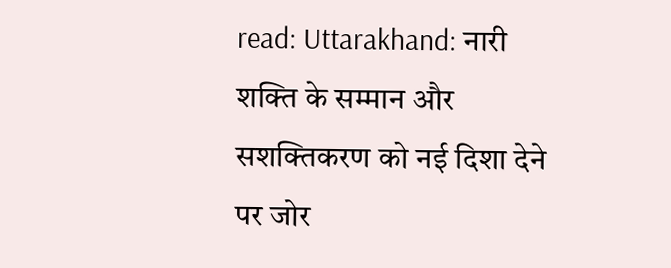read: Uttarakhand: नारी शक्ति के सम्मान और सशक्तिकरण को नई दिशा देने पर जोर